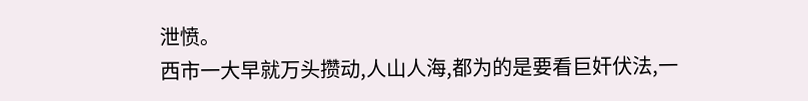泄愤。
西市一大早就万头攒动,人山人海,都为的是要看巨奸伏法,一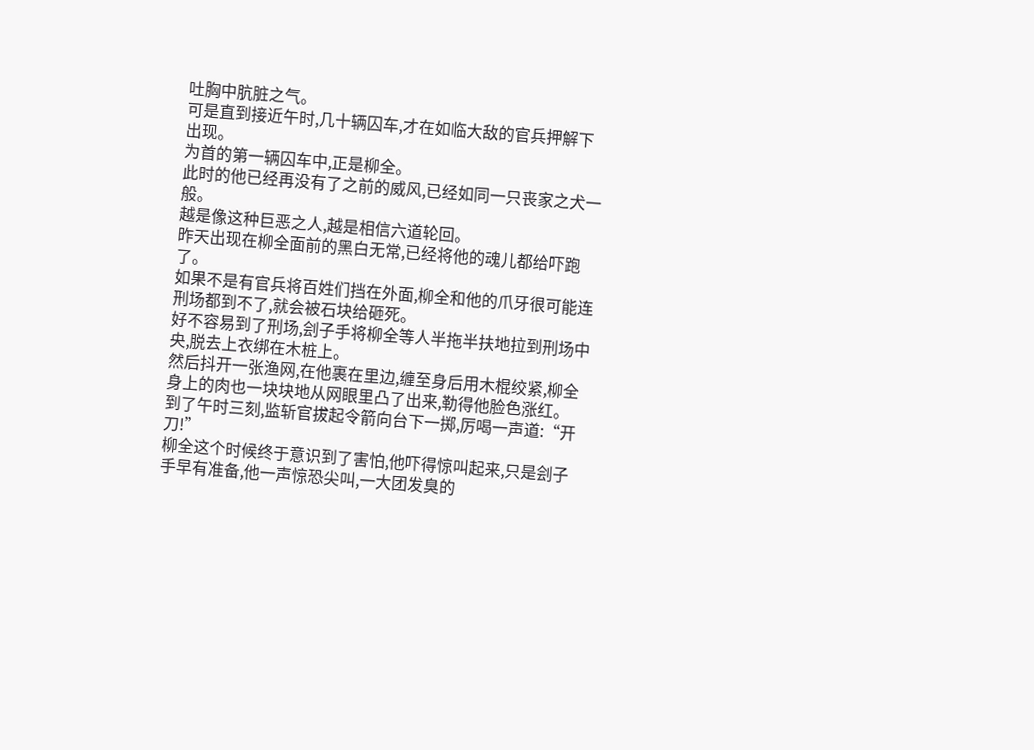吐胸中肮脏之气。
可是直到接近午时,几十辆囚车,才在如临大敌的官兵押解下出现。
为首的第一辆囚车中,正是柳全。
此时的他已经再没有了之前的威风,已经如同一只丧家之犬一般。
越是像这种巨恶之人,越是相信六道轮回。
昨天出现在柳全面前的黑白无常,已经将他的魂儿都给吓跑了。
如果不是有官兵将百姓们挡在外面,柳全和他的爪牙很可能连刑场都到不了,就会被石块给砸死。
好不容易到了刑场,刽子手将柳全等人半拖半扶地拉到刑场中央,脱去上衣绑在木桩上。
然后抖开一张渔网,在他裹在里边,缠至身后用木棍绞紧,柳全身上的肉也一块块地从网眼里凸了出来,勒得他脸色涨红。
到了午时三刻,监斩官拔起令箭向台下一掷,厉喝一声道:“开刀!”
柳全这个时候终于意识到了害怕,他吓得惊叫起来,只是刽子手早有准备,他一声惊恐尖叫,一大团发臭的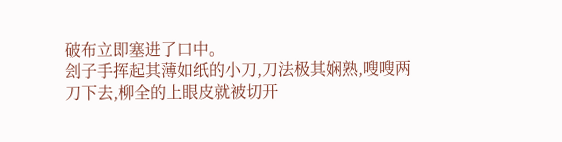破布立即塞进了口中。
刽子手挥起其薄如纸的小刀,刀法极其娴熟,嗖嗖两刀下去,柳全的上眼皮就被切开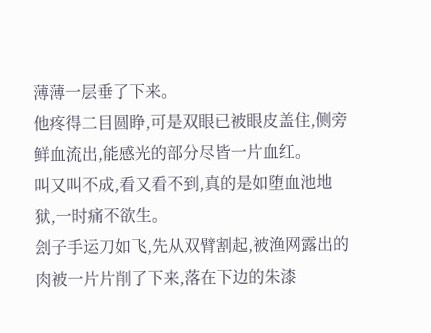薄薄一层垂了下来。
他疼得二目圆睁,可是双眼已被眼皮盖住,侧旁鲜血流出,能感光的部分尽皆一片血红。
叫又叫不成,看又看不到,真的是如堕血池地狱,一时痛不欲生。
刽子手运刀如飞,先从双臂割起,被渔网露出的肉被一片片削了下来,落在下边的朱漆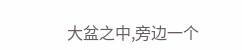大盆之中,旁边一个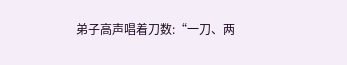弟子高声唱着刀数:“一刀、两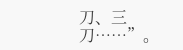刀、三刀……”。